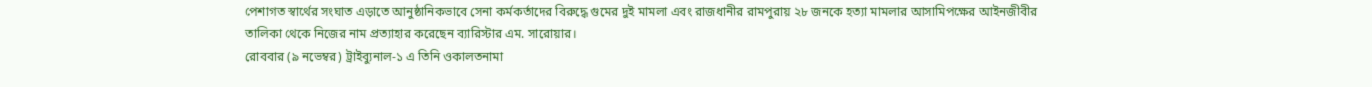পেশাগত স্বার্থের সংঘাত এড়াতে আনুষ্ঠানিকভাবে সেনা কর্মকর্তাদের বিরুদ্ধে গুমের দুই মামলা এবং রাজধানীর রামপুরায় ২৮ জনকে হত্যা মামলার আসামিপক্ষের আইনজীবীর তালিকা থেকে নিজের নাম প্রত্যাহার করেছেন ব্যারিস্টার এম. সারোয়ার।
রোববার (৯ নভেম্বর) ট্রাইব্যুনাল-১ এ তিনি ওকালতনামা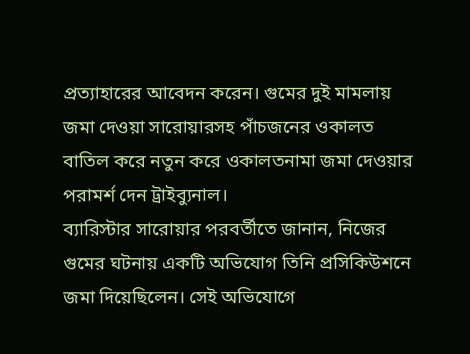প্রত্যাহারের আবেদন করেন। গুমের দুই মামলায় জমা দেওয়া সারোয়ারসহ পাঁচজনের ওকালত বাতিল করে নতুন করে ওকালতনামা জমা দেওয়ার পরামর্শ দেন ট্রাইব্যুনাল।
ব্যারিস্টার সারোয়ার পরবর্তীতে জানান, নিজের গুমের ঘটনায় একটি অভিযোগ তিনি প্রসিকিউশনে জমা দিয়েছিলেন। সেই অভিযোগে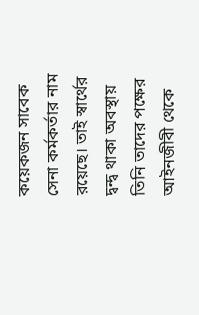কয়েকজন সাবেক সেনা কর্মকর্তার নাম রয়েছে। তাই স্বার্থের দ্বন্দ্ব থাকা অবস্থায় তিনি তাদের পক্ষের আইনজীবী থেকে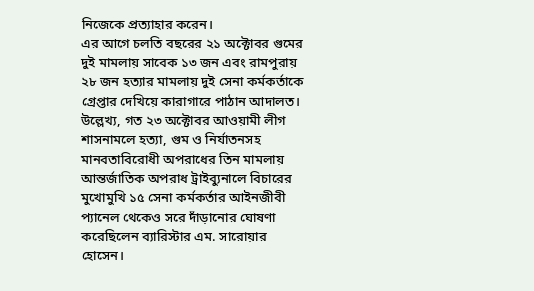নিজেকে প্রত্যাহার করেন।
এর আগে চলতি বছরের ২১ অক্টোবর গুমের দুই মামলায় সাবেক ১৩ জন এবং রামপুরায় ২৮ জন হত্যার মামলায় দুই সেনা কর্মকর্তাকে গ্রেপ্তার দেখিয়ে কারাগারে পাঠান আদালত।
উল্লেখ্য, গত ২৩ অক্টোবর আওয়ামী লীগ শাসনামলে হত্যা, গুম ও নির্যাতনসহ মানবতাবিরোধী অপরাধের তিন মামলায় আন্তর্জাতিক অপরাধ ট্রাইব্যুনালে বিচারের মুখোমুখি ১৫ সেনা কর্মকর্তার আইনজীবী প্যানেল থেকেও সরে দাঁড়ানোর ঘোষণা করেছিলেন ব্যারিস্টার এম. সারোয়ার হোসেন।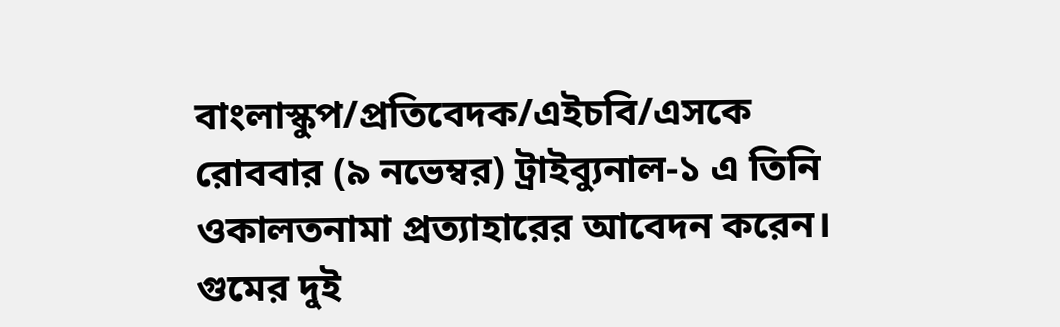বাংলাস্কুপ/প্রতিবেদক/এইচবি/এসকে
রোববার (৯ নভেম্বর) ট্রাইব্যুনাল-১ এ তিনি ওকালতনামা প্রত্যাহারের আবেদন করেন। গুমের দুই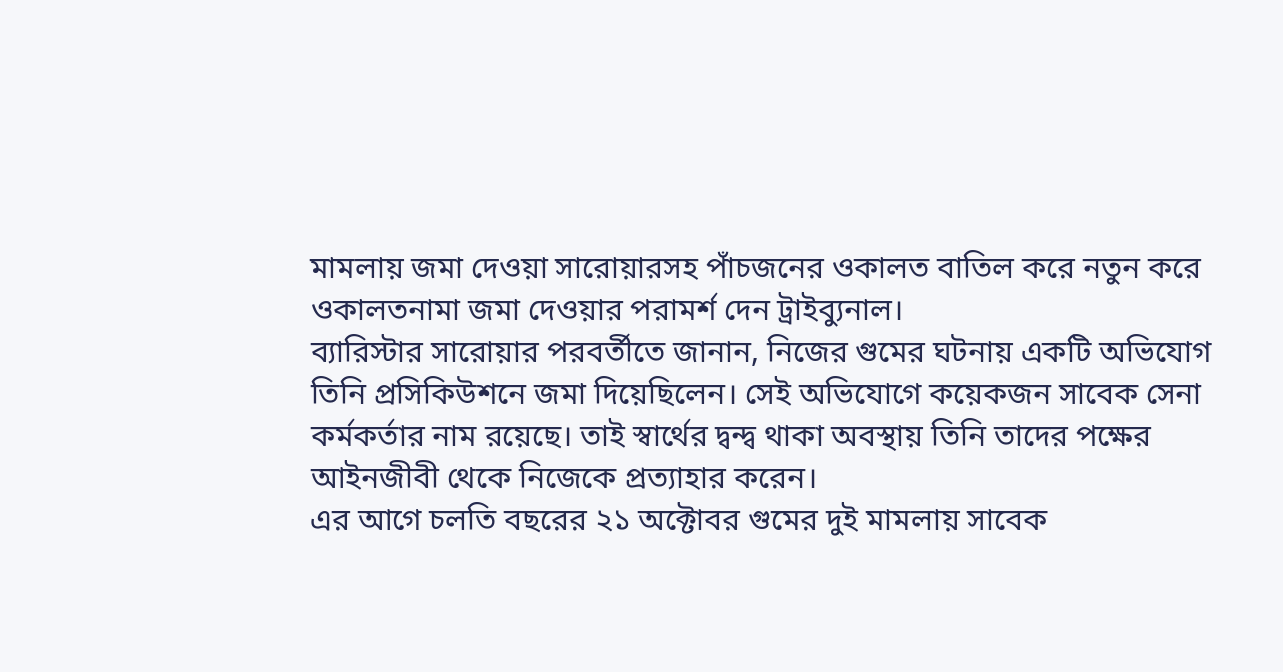মামলায় জমা দেওয়া সারোয়ারসহ পাঁচজনের ওকালত বাতিল করে নতুন করে ওকালতনামা জমা দেওয়ার পরামর্শ দেন ট্রাইব্যুনাল।
ব্যারিস্টার সারোয়ার পরবর্তীতে জানান, নিজের গুমের ঘটনায় একটি অভিযোগ তিনি প্রসিকিউশনে জমা দিয়েছিলেন। সেই অভিযোগে কয়েকজন সাবেক সেনা কর্মকর্তার নাম রয়েছে। তাই স্বার্থের দ্বন্দ্ব থাকা অবস্থায় তিনি তাদের পক্ষের আইনজীবী থেকে নিজেকে প্রত্যাহার করেন।
এর আগে চলতি বছরের ২১ অক্টোবর গুমের দুই মামলায় সাবেক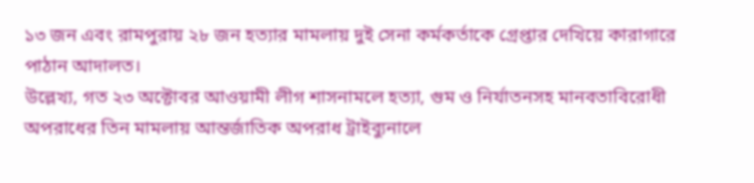১৩ জন এবং রামপুরায় ২৮ জন হত্যার মামলায় দুই সেনা কর্মকর্তাকে গ্রেপ্তার দেখিয়ে কারাগারে পাঠান আদালত।
উল্লেখ্য, গত ২৩ অক্টোবর আওয়ামী লীগ শাসনামলে হত্যা, গুম ও নির্যাতনসহ মানবতাবিরোধী অপরাধের তিন মামলায় আন্তর্জাতিক অপরাধ ট্রাইব্যুনালে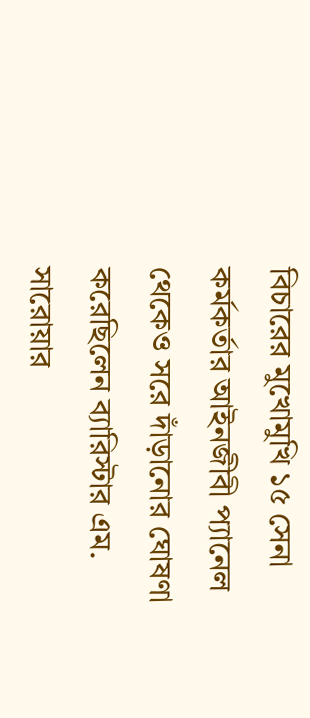বিচারের মুখোমুখি ১৫ সেনা কর্মকর্তার আইনজীবী প্যানেল থেকেও সরে দাঁড়ানোর ঘোষণা করেছিলেন ব্যারিস্টার এম. সারোয়ার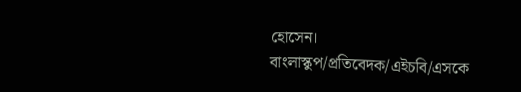হোসেন।
বাংলাস্কুপ/প্রতিবেদক/এইচবি/এসকে